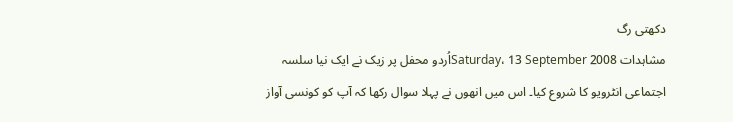دکھتی رگ
مشاہدات Saturday، 13 September 2008اُردو محفل پر زیک نے ایک نیا سلسہ اجتماعی انٹرویو کا شروع کیا۔ اس میں انھوں نے پہلا سوال رکھا کہ آپ کو کونسی آواز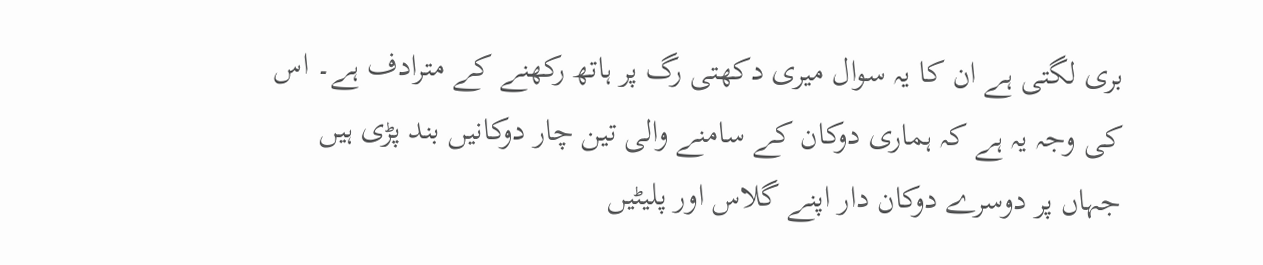بری لگتی ہے ان کا یہ سوال میری دکھتی رگ پر ہاتھ رکھنے کے مترادف ہے۔ اس کی وجہ یہ ہے کہ ہماری دوکان کے سامنے والی تین چار دوکانیں بند پڑی ہیں جہاں پر دوسرے دوکان دار اپنے گلاس اور پلیٹیں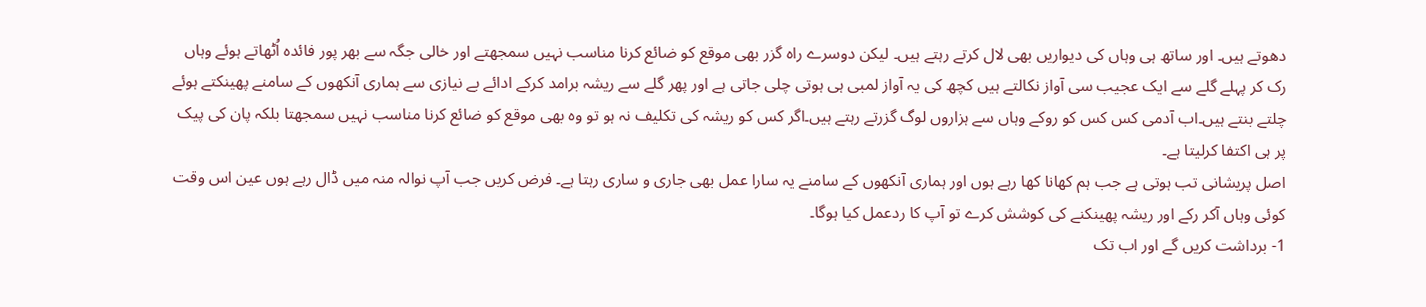دھوتے ہیں۔ اور ساتھ ہی وہاں کی دیواریں بھی لال کرتے رہتے ہیں۔ لیکن دوسرے راہ گزر بھی موقع کو ضائع کرنا مناسب نہیں سمجھتے اور خالی جگہ سے بھر پور فائدہ اُٹھاتے ہوئے وہاں رک کر پہلے گلے سے ایک عجیب سی آواز نکالتے ہیں کچھ کی یہ آواز لمبی ہی ہوتی چلی جاتی ہے اور پھر گلے سے ریشہ برامد کرکے ادائے بے نیازی سے ہماری آنکھوں کے سامنے پھینکتے ہوئے چلتے بنتے ہیں۔اب آدمی کس کس کو روکے وہاں سے ہزاروں لوگ گزرتے رہتے ہیں۔اگر کس کو ریشہ کی تکلیف نہ ہو تو وہ بھی موقع کو ضائع کرنا مناسب نہیں سمجھتا بلکہ پان کی پیک پر ہی اکتفا کرلیتا ہے۔
اصل پریشانی تب ہوتی ہے جب ہم کھانا کھا رہے ہوں اور ہماری آنکھوں کے سامنے یہ سارا عمل بھی جاری و ساری رہتا ہے۔ فرض کریں جب آپ نوالہ منہ میں ڈال رہے ہوں عین اس وقت کوئی وہاں آکر رکے اور ریشہ پھینکنے کی کوشش کرے تو آپ کا ردعمل کیا ہوگا۔
1- برداشت کریں گے اور اب تک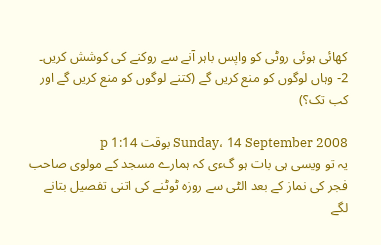کھائی ہوئی روٹی کو واپس باہر آنے سے روکنے کی کوشش کریں۔
2- وہاں لوگوں کو منع کریں گے (کتنے لوگوں کو منع کریں گے اور کب تک؟)

Sunday، 14 September 2008 بوقت 1:14 p
یہ تو ویسی ہی بات ہو گءی کہ ہمارے مسجد کے مولوی صاحب فجر کی نماز کے بعد الٹی سے روزہ ٹوٹنے کی اتنی تفصیل بتانے لگے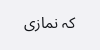کہ نمازی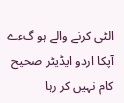الٹی کرنے والے ہو گءے
آپکا اردو ایڈیٹر صحیح کام نہیں کر رہا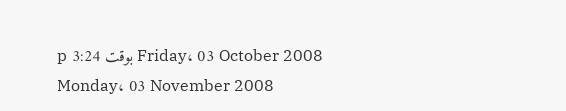Friday، 03 October 2008 بوقت 3:24 p
Monday، 03 November 2008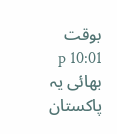بوقت 10:01 p
بھائی یہ پاکستان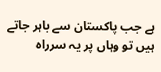ہے جب پاکستان سے باہر جاتے ہیں تو وہاں پر یہ سرراہ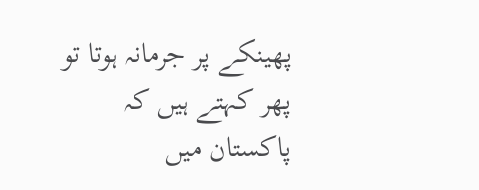پھینکے پر جرمانہ ہوتا تو پھر کہتے ہیں کہ پاکستان میں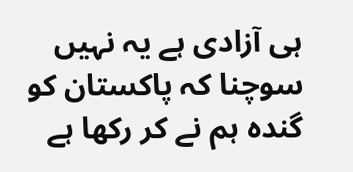ہی آزادی ہے یہ نہیں سوچنا کہ پاکستان کو گندہ ہم نے کر رکھا ہے